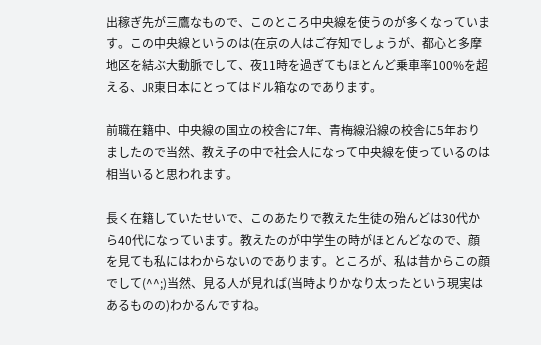出稼ぎ先が三鷹なもので、このところ中央線を使うのが多くなっています。この中央線というのは(在京の人はご存知でしょうが、都心と多摩地区を結ぶ大動脈でして、夜11時を過ぎてもほとんど乗車率100%を超える、JR東日本にとってはドル箱なのであります。

前職在籍中、中央線の国立の校舎に7年、青梅線沿線の校舎に5年おりましたので当然、教え子の中で社会人になって中央線を使っているのは相当いると思われます。

長く在籍していたせいで、このあたりで教えた生徒の殆んどは30代から40代になっています。教えたのが中学生の時がほとんどなので、顔を見ても私にはわからないのであります。ところが、私は昔からこの顔でして(^^;)当然、見る人が見れば(当時よりかなり太ったという現実はあるものの)わかるんですね。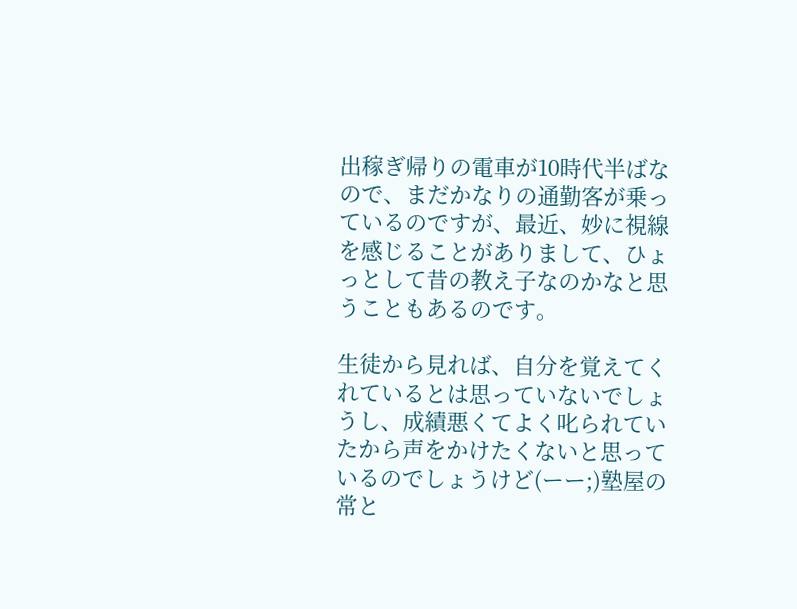出稼ぎ帰りの電車が10時代半ばなので、まだかなりの通勤客が乗っているのですが、最近、妙に視線を感じることがありまして、ひょっとして昔の教え子なのかなと思うこともあるのです。

生徒から見れば、自分を覚えてくれているとは思っていないでしょうし、成績悪くてよく叱られていたから声をかけたくないと思っているのでしょうけど(ーー;)塾屋の常と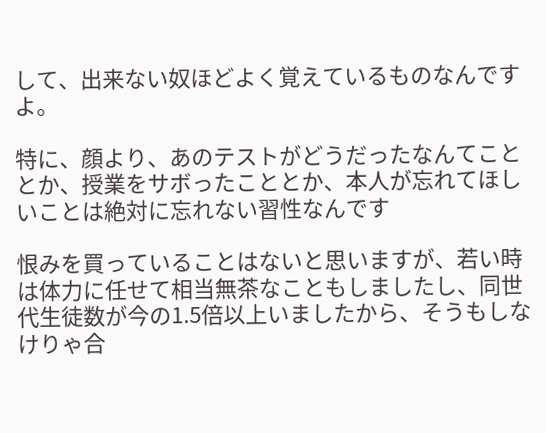して、出来ない奴ほどよく覚えているものなんですよ。

特に、顔より、あのテストがどうだったなんてこととか、授業をサボったこととか、本人が忘れてほしいことは絶対に忘れない習性なんです

恨みを買っていることはないと思いますが、若い時は体力に任せて相当無茶なこともしましたし、同世代生徒数が今の1.5倍以上いましたから、そうもしなけりゃ合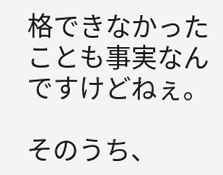格できなかったことも事実なんですけどねぇ。

そのうち、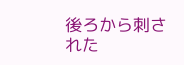後ろから刺された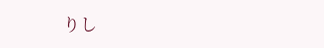りし